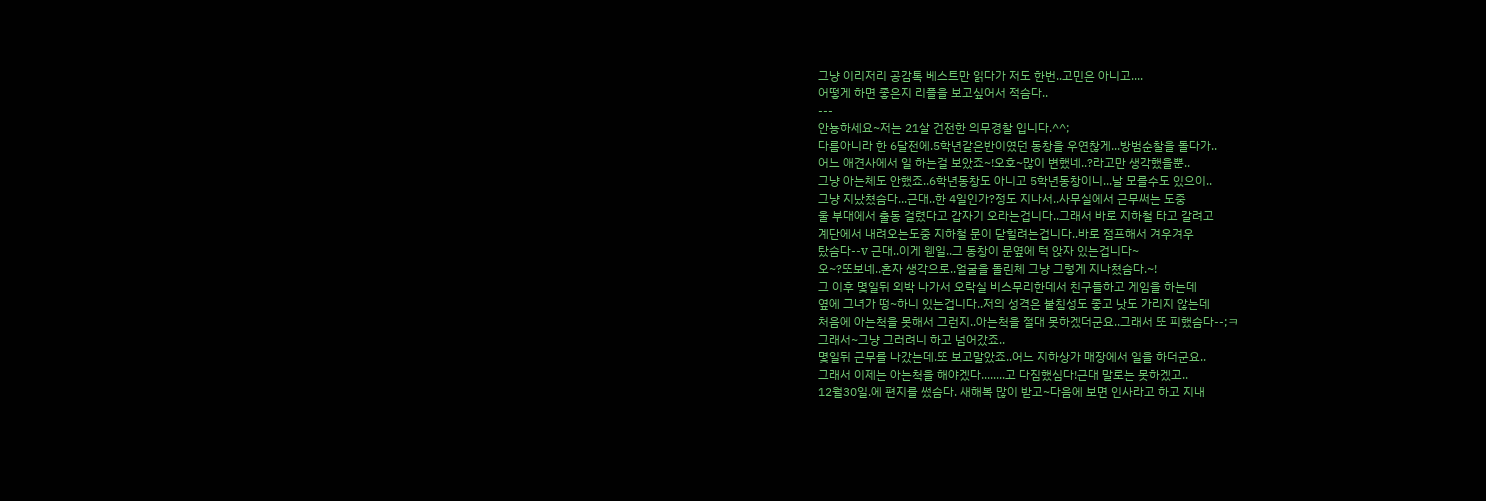그냥 이리저리 공감톡 베스트만 읽다가 저도 한번..고민은 아니고....
어떻게 하면 좋은지 리플을 보고싶어서 적슴다..
---
안뇽하세요~저는 21살 건전한 의무경찰 입니다.^^;
다름아니라 한 6달전에.5학년같은반이였던 동창을 우연찮게...방범순찰을 돌다가..
어느 애견사에서 일 하는걸 보았죠~!오호~많이 변했네..?라고만 생각했을뿐..
그냥 아는체도 안했죠..6학년동창도 아니고 5학년동창이니...날 모를수도 있으이..
그냥 지났쳤슴다...근대..한 4일인가?정도 지나서..사무실에서 근무써는 도중
울 부대에서 출동 걸렸다고 갑자기 오라는겁니다..그래서 바로 지하철 타고 갈려고
계단에서 내려오는도중 지하철 문이 닫힐려는겁니다..바로 점프해서 겨우겨우
탔슴다--v 근대..이게 웬일..그 동창이 문옆에 턱 앉자 있는겁니다~
오~?또보네..혼자 생각으로..얼굴을 돌린체 그냥 그렇게 지나쳤슴다.~!
그 이후 몇일뒤 외박 나가서 오락실 비스무리한데서 친구들하고 게임을 하는데
옆에 그녀가 떵~하니 있는겁니다..저의 성격은 붙침성도 좋고 낫도 가리지 않는데
처음에 아는척을 못해서 그런지..아는척을 절대 못하겠더군요..그래서 또 피했슴다--;ㅋ
그래서~그냥 그러려니 하고 넘어갔죠..
몇일뒤 근무를 나갔는데.또 보고말았죠..어느 지하상가 매장에서 일을 하더군요..
그래서 이제는 아는척을 해야겠다........고 다짐했심다!근대 말로는 못하겠고..
12월30일.에 편지를 썼슴다. 새해복 많이 받고~다음에 보면 인사라고 하고 지내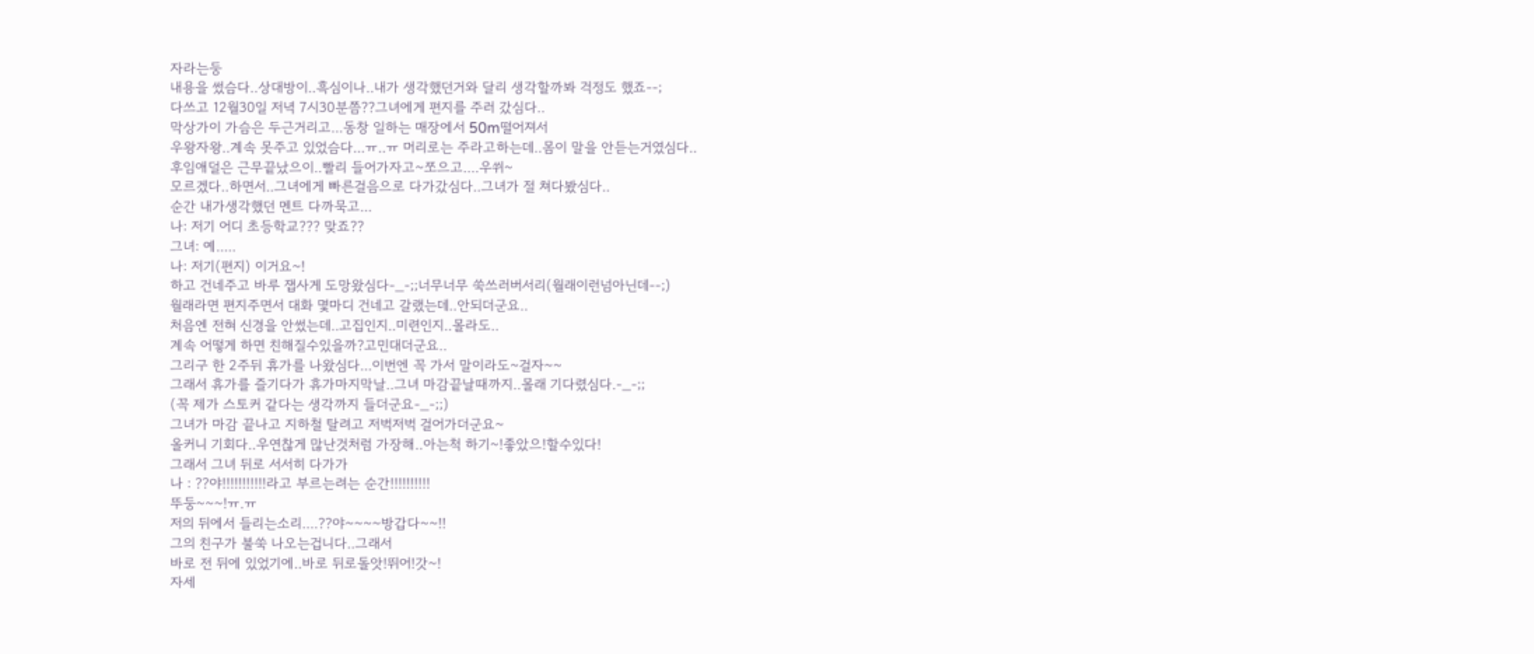자라는둥
내용을 썼슴다..상대방이..흑심이나..내가 생각했던거와 달리 생각할까봐 걱정도 했죠--;
다쓰고 12월30일 저녁 7시30분쯤??그녀에게 편지를 주러 갔심다..
막상가이 가슴은 두근거리고...동창 일하는 매장에서 50m떨어져서
우왕자왕..계속 못주고 있었슴다...ㅠ..ㅠ 머리로는 주라고하는데..몸이 말을 안듣는거였심다..
후임애덜은 근무끝났으이..빨리 들어가자고~쪼으고....우쒸~
모르겠다..하면서..그녀에게 빠른걸음으로 다가갔심다..그녀가 절 쳐다봤심다..
순간 내가생각했던 멘트 다까묵고...
나: 저기 어디 초등학교??? 맞죠??
그녀: 예.....
나: 저기(편지) 이거요~!
하고 건네주고 바루 잽사게 도망왔심다-_-;;너무너무 쑥쓰러버서리(월래이런넘아닌데--;)
월래라면 편지주면서 대화 몇마디 건네고 갈랬는데..안되더군요..
처음엔 전혀 신경을 안썼는데..고집인지..미련인지..몰라도..
계속 어떻게 하면 친해질수있을까?고민대더군요..
그리구 한 2주뒤 휴가를 나왔심다...이번엔 꼭 가서 말이라도~걸자~~
그래서 휴가를 즐기다가 휴가마지막날..그녀 마감끝날때까지..몰래 기다렸심다.-_-;;
(꼭 제가 스토커 같다는 생각까지 들더군요-_-;;)
그녀가 마감 끝나고 지하철 탈려고 저벅저벅 걸어가더군요~
올커니 기회다..우연찮게 많난것처럼 가장해..아는척 하기~!좋았으!할수있다!
그래서 그녀 뒤로 서서히 다가가
나 : ??야!!!!!!!!!!!라고 부르는려는 순간!!!!!!!!!!
뚜둥~~~!ㅠ.ㅠ
저의 뒤에서 들리는소리....??야~~~~방갑다~~!!
그의 친구가 불쑥 나오는겁니다..그래서
바로 전 뒤에 있었기에..바로 뒤로돌앗!뛰어!갓~!
자세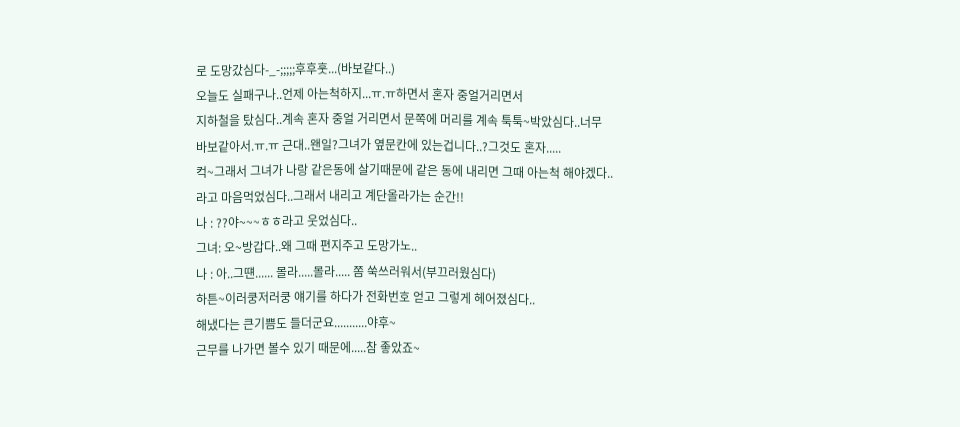로 도망갔심다-_-;;;;;후후훗...(바보같다..)
오늘도 실패구나..언제 아는척하지...ㅠ.ㅠ하면서 혼자 중얼거리면서
지하철을 탔심다..계속 혼자 중얼 거리면서 문쪽에 머리를 계속 툭툭~박았심다..너무
바보같아서.ㅠ.ㅠ 근대..왠일?그녀가 옆문칸에 있는겁니다..?그것도 혼자.....
컥~그래서 그녀가 나랑 같은동에 살기때문에 같은 동에 내리면 그때 아는척 해야겠다..
라고 마음먹었심다..그래서 내리고 계단올라가는 순간!!
나 : ??야~~~ㅎㅎ라고 웃었심다..
그녀: 오~방갑다..왜 그때 편지주고 도망가노..
나 : 아..그떈...... 몰라.....몰라..... 쫌 쑥쓰러워서(부끄러웠심다)
하튼~이러쿵저러쿵 얘기를 하다가 전화번호 얻고 그렇게 헤어졌심다..
해냈다는 큰기쁨도 들더군요...........야후~
근무를 나가면 볼수 있기 때문에.....참 좋았죠~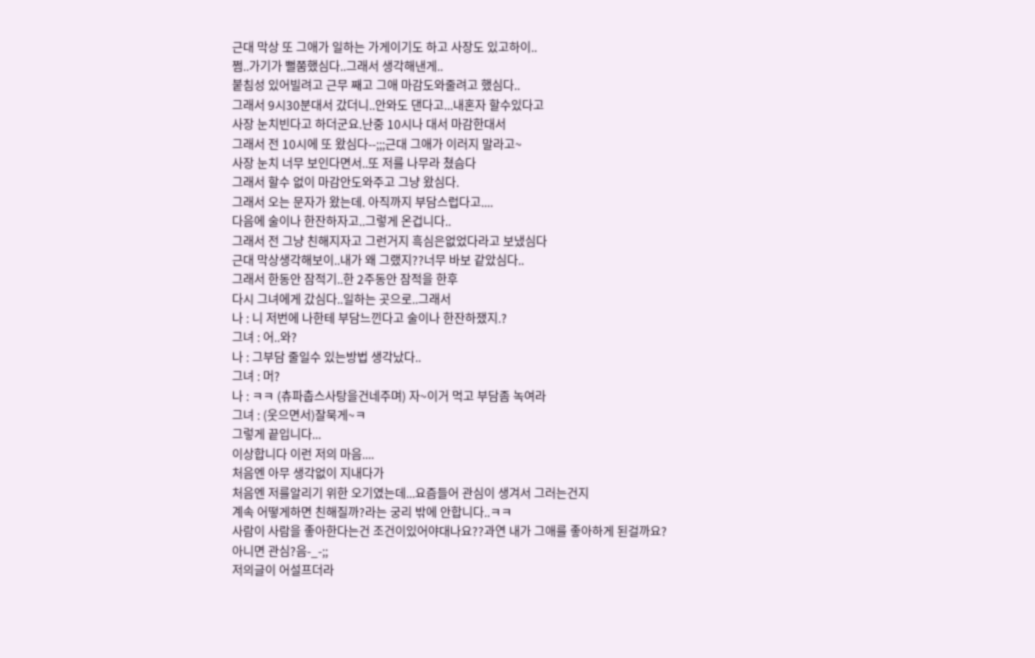근대 막상 또 그애가 일하는 가게이기도 하고 사장도 있고하이..
쩜..가기가 뻘쭘했심다..그래서 생각해낸게..
붙침성 있어빌려고 근무 째고 그애 마감도와줄려고 했심다..
그래서 9시30분대서 갔더니..안와도 댄다고...내혼자 할수있다고
사장 눈치빈다고 하더군요.난중 10시나 대서 마감한대서
그래서 전 10시에 또 왔심다--;;;근대 그애가 이러지 말라고~
사장 눈치 너무 보인다면서..또 저를 나무라 쳤슴다
그래서 할수 없이 마감안도와주고 그냥 왔심다.
그래서 오는 문자가 왔는데. 아직까지 부담스럽다고....
다음에 술이나 한잔하자고..그렇게 온겁니다..
그래서 전 그냥 친해지자고 그런거지 흑심은없었다라고 보냈심다
근대 막상생각해보이..내가 왜 그랬지??너무 바보 같았심다..
그래서 한동안 잠적기..한 2주동안 잠적을 한후
다시 그녀에게 갔심다..일하는 곳으로..그래서
나 : 니 저번에 나한테 부담느낀다고 술이나 한잔하쟀지.?
그녀 : 어..와?
나 : 그부담 줄일수 있는방법 생각났다..
그녀 : 머?
나 : ㅋㅋ (츄파춥스사탕을건네주며) 자~이거 먹고 부담좀 녹여라
그녀 : (웃으면서)잘묵게~ㅋ
그렇게 끝입니다...
이상합니다 이런 저의 마음....
처음엔 아무 생각없이 지내다가
처음엔 저를알리기 위한 오기였는데...요즘들어 관심이 생겨서 그러는건지
계속 어떻게하면 친해질까?라는 궁리 밖에 안합니다..ㅋㅋ
사람이 사람을 좋아한다는건 조건이있어야대나요??과연 내가 그애를 좋아하게 된걸까요?
아니면 관심?음-_-;;
저의글이 어설프더라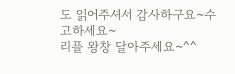도 읽어주셔서 감사하구요~수고하세요~
리플 왕창 달아주세요~^^